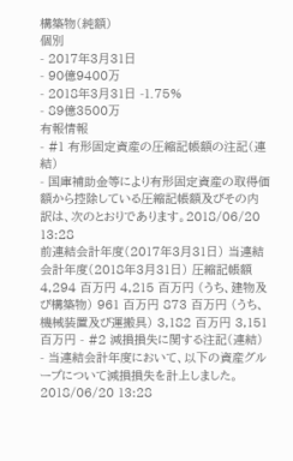構築物(純額)
個別
- 2017年3月31日
- 90億9400万
- 2018年3月31日 -1.75%
- 89億3500万
有報情報
- #1 有形固定資産の圧縮記帳額の注記(連結)
- 国庫補助金等により有形固定資産の取得価額から控除している圧縮記帳額及びその内訳は、次のとおりであります。2018/06/20 13:28
前連結会計年度(2017年3月31日) 当連結会計年度(2018年3月31日) 圧縮記帳額 4,294 百万円 4,215 百万円 (うち、建物及び構築物) 961 百万円 873 百万円 (うち、機械装置及び運搬具) 3,182 百万円 3,151 百万円 - #2 減損損失に関する注記(連結)
- 当連結会計年度において、以下の資産グループについて減損損失を計上しました。2018/06/20 13:28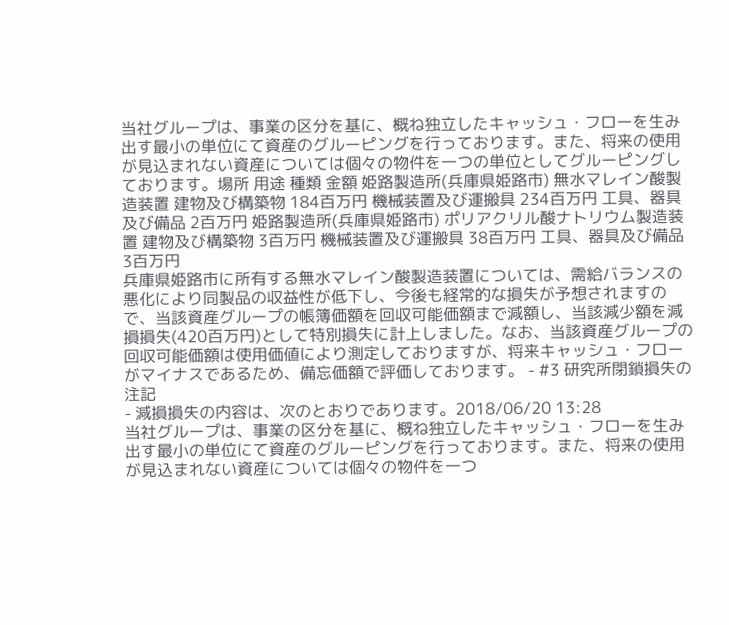当社グループは、事業の区分を基に、概ね独立したキャッシュ・フローを生み出す最小の単位にて資産のグルーピングを行っております。また、将来の使用が見込まれない資産については個々の物件を一つの単位としてグルーピングしております。場所 用途 種類 金額 姫路製造所(兵庫県姫路市) 無水マレイン酸製造装置 建物及び構築物 184百万円 機械装置及び運搬具 234百万円 工具、器具及び備品 2百万円 姫路製造所(兵庫県姫路市) ポリアクリル酸ナトリウム製造装置 建物及び構築物 3百万円 機械装置及び運搬具 38百万円 工具、器具及び備品 3百万円
兵庫県姫路市に所有する無水マレイン酸製造装置については、需給バランスの悪化により同製品の収益性が低下し、今後も経常的な損失が予想されますので、当該資産グループの帳簿価額を回収可能価額まで減額し、当該減少額を減損損失(420百万円)として特別損失に計上しました。なお、当該資産グループの回収可能価額は使用価値により測定しておりますが、将来キャッシュ・フローがマイナスであるため、備忘価額で評価しております。 - #3 研究所閉鎖損失の注記
- 減損損失の内容は、次のとおりであります。2018/06/20 13:28
当社グループは、事業の区分を基に、概ね独立したキャッシュ・フローを生み出す最小の単位にて資産のグルーピングを行っております。また、将来の使用が見込まれない資産については個々の物件を一つ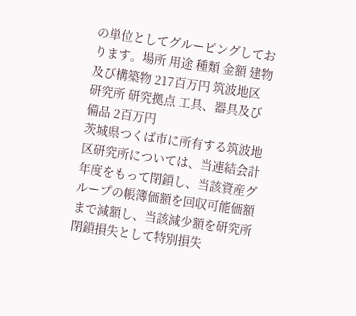の単位としてグルーピングしております。場所 用途 種類 金額 建物及び構築物 217百万円 筑波地区研究所 研究拠点 工具、器具及び備品 2百万円
茨城県つくば市に所有する筑波地区研究所については、当連結会計年度をもって閉鎖し、当該資産グループの帳簿価額を回収可能価額まで減額し、当該減少額を研究所閉鎖損失として特別損失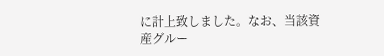に計上致しました。なお、当該資産グルー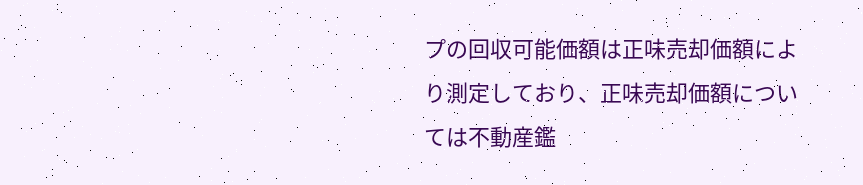プの回収可能価額は正味売却価額により測定しており、正味売却価額については不動産鑑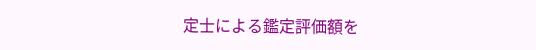定士による鑑定評価額を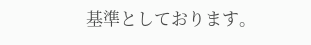基準としております。